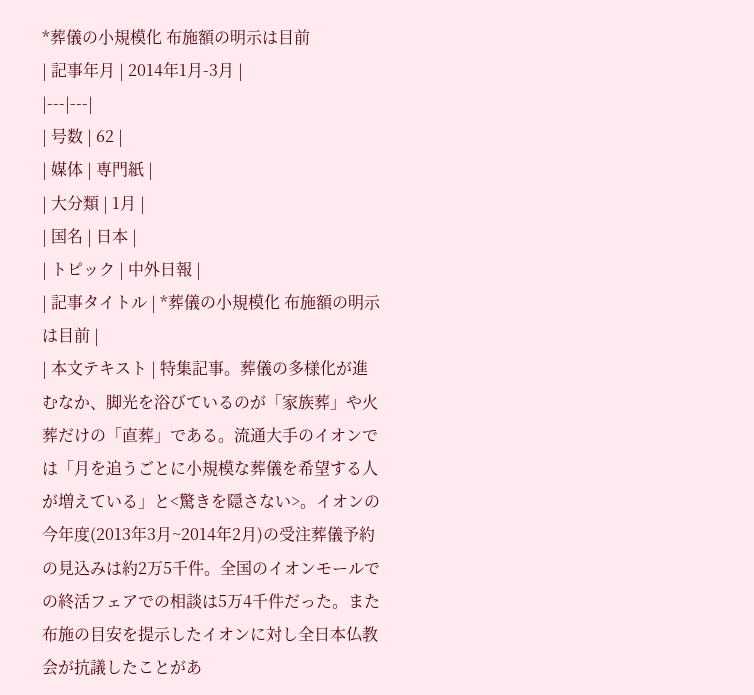*葬儀の小規模化 布施額の明示は目前
| 記事年月 | 2014年1月-3月 |
|---|---|
| 号数 | 62 |
| 媒体 | 専門紙 |
| 大分類 | 1月 |
| 国名 | 日本 |
| トピック | 中外日報 |
| 記事タイトル | *葬儀の小規模化 布施額の明示は目前 |
| 本文テキスト | 特集記事。葬儀の多様化が進むなか、脚光を浴びているのが「家族葬」や火葬だけの「直葬」である。流通大手のイオンでは「月を追うごとに小規模な葬儀を希望する人が増えている」と<驚きを隠さない>。イオンの今年度(2013年3月~2014年2月)の受注葬儀予約の見込みは約2万5千件。全国のイオンモールでの終活フェアでの相談は5万4千件だった。また布施の目安を提示したイオンに対し全日本仏教会が抗議したことがあ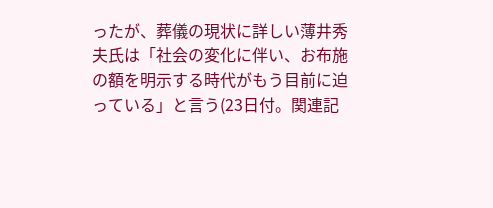ったが、葬儀の現状に詳しい薄井秀夫氏は「社会の変化に伴い、お布施の額を明示する時代がもう目前に迫っている」と言う(23日付。関連記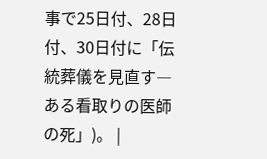事で25日付、28日付、30日付に「伝統葬儀を見直す―ある看取りの医師の死」)。 |